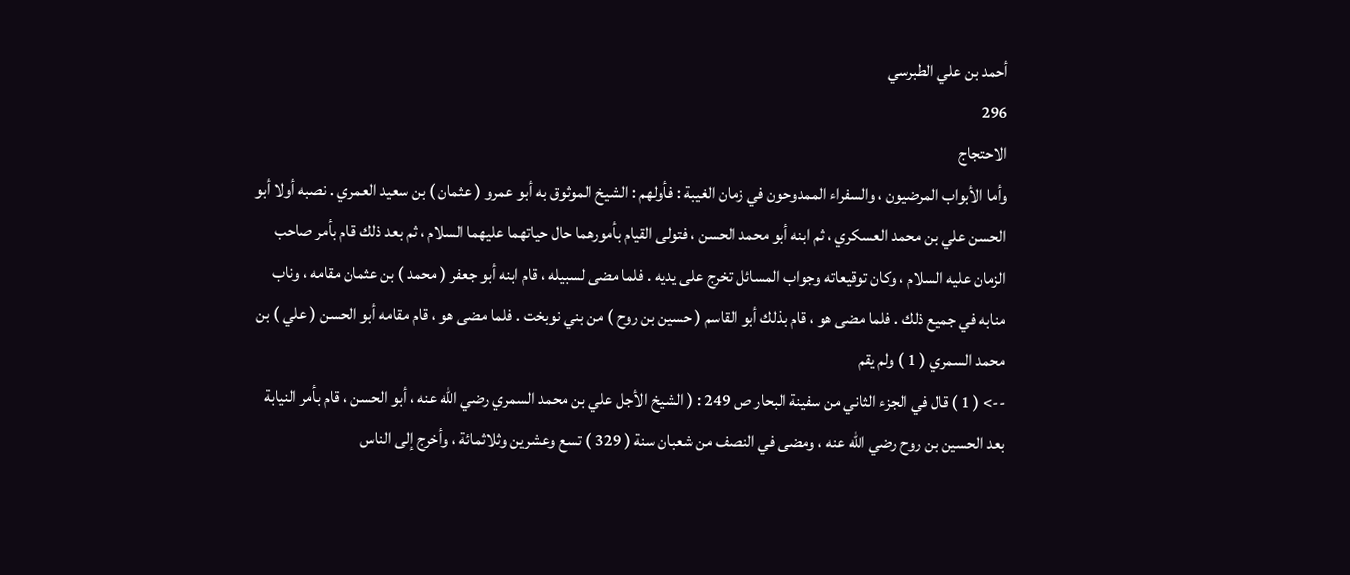أحمد بن علي الطبرسي
296
الاحتجاج
وأما الأبواب المرضيون ، والسفراء الممدوحون في زمان الغيبة : فأولهم : الشيخ الموثوق به أبو عمرو ( عثمان ) بن سعيد العمري . نصبه أولا أبو الحسن علي بن محمد العسكري ، ثم ابنه أبو محمد الحسن ، فتولى القيام بأمورهما حال حياتهما عليهما السلام ، ثم بعد ذلك قام بأمر صاحب الزمان عليه السلام ، وكان توقيعاته وجواب المسائل تخرج على يديه . فلما مضى لسبيله ، قام ابنه أبو جعفر ( محمد ) بن عثمان مقامه ، وناب منابه في جميع ذلك . فلما مضى هو ، قام بذلك أبو القاسم ( حسين بن روح ) من بني نوبخت . فلما مضى هو ، قام مقامه أبو الحسن ( علي ) بن محمد السمري ( 1 ) ولم يقم
--> ( 1 ) قال في الجزء الثاني من سفينة البحار ص 249 : ( الشيخ الأجل علي بن محمد السمري رضي الله عنه ، أبو الحسن ، قام بأمر النيابة بعد الحسين بن روح رضي الله عنه ، ومضى في النصف من شعبان سنة ( 329 ) تسع وعشرين وثلاثمائة ، وأخرج إلى الناس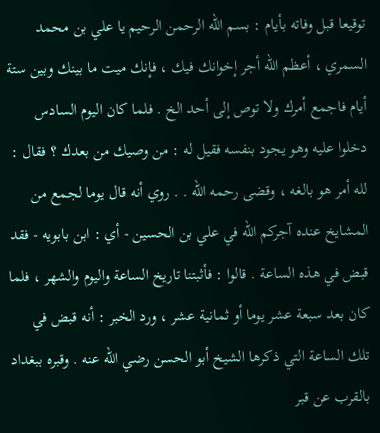توقيعا قبل وفاته بأيام : بسم الله الرحمن الرحيم يا علي بن محمد السمري ، أعظم الله أجر إخوانك فيك ، فإنك ميت ما بينك وبين ستة أيام فاجمع أمرك ولا توص إلى أحد الخ . فلما كان اليوم السادس دخلوا عليه وهو يجود بنفسه فقيل له : من وصيك من بعدك ؟ فقال : لله أمر هو بالغه ، وقضى رحمه الله . . روي أنه قال يوما لجمع من المشايخ عنده آجركم الله في علي بن الحسين - أي : ابن بابويه - فقد قبض في هذه الساعة . قالوا : فأثبتنا تاريخ الساعة واليوم والشهر ، فلما كان بعد سبعة عشر يوما أو ثمانية عشر ، ورد الخبر : أنه قبض في تلك الساعة التي ذكرها الشيخ أبو الحسن رضي الله عنه . وقبره ببغداد بالقرب عن قبر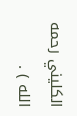الكليني رحمه الله ) .